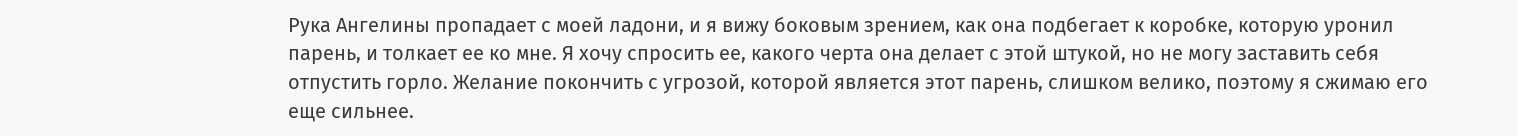Рука Ангелины пропадает с моей ладони, и я вижу боковым зрением, как она подбегает к коробке, которую уронил парень, и толкает ее ко мне. Я хочу спросить ее, какого черта она делает с этой штукой, но не могу заставить себя отпустить горло. Желание покончить с угрозой, которой является этот парень, слишком велико, поэтому я сжимаю его еще сильнее.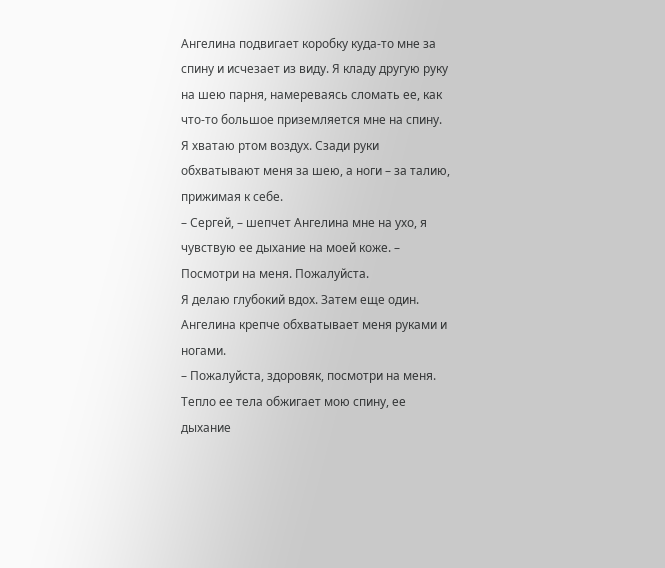Ангелина подвигает коробку куда-то мне за спину и исчезает из виду. Я кладу другую руку на шею парня, намереваясь сломать ее, как что-то большое приземляется мне на спину. Я хватаю ртом воздух. Сзади руки обхватывают меня за шею, а ноги – за талию, прижимая к себе.
– Сергей, – шепчет Ангелина мне на ухо, я чувствую ее дыхание на моей коже. – Посмотри на меня. Пожалуйста.
Я делаю глубокий вдох. Затем еще один. Ангелина крепче обхватывает меня руками и ногами.
– Пожалуйста, здоровяк, посмотри на меня.
Тепло ее тела обжигает мою спину, ее дыхание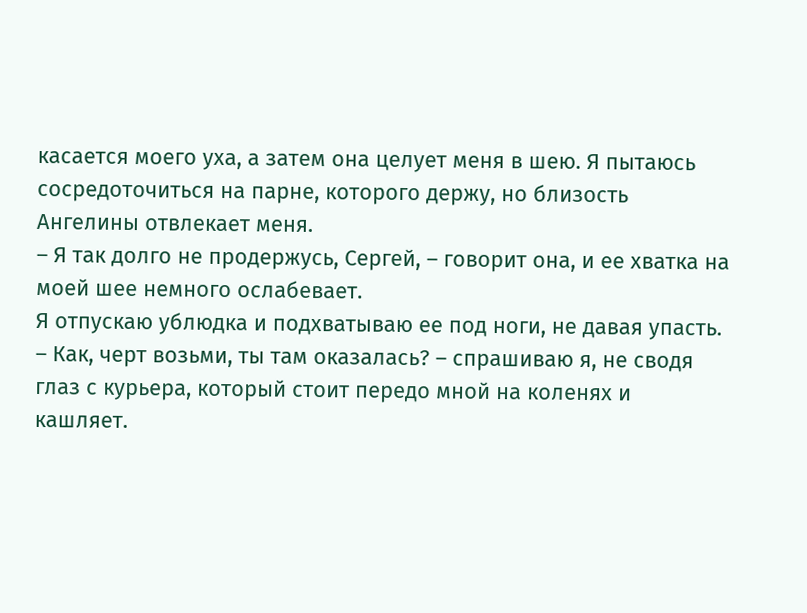касается моего уха, а затем она целует меня в шею. Я пытаюсь сосредоточиться на парне, которого держу, но близость Ангелины отвлекает меня.
– Я так долго не продержусь, Сергей, – говорит она, и ее хватка на моей шее немного ослабевает.
Я отпускаю ублюдка и подхватываю ее под ноги, не давая упасть.
– Как, черт возьми, ты там оказалась? – спрашиваю я, не сводя глаз с курьера, который стоит передо мной на коленях и кашляет.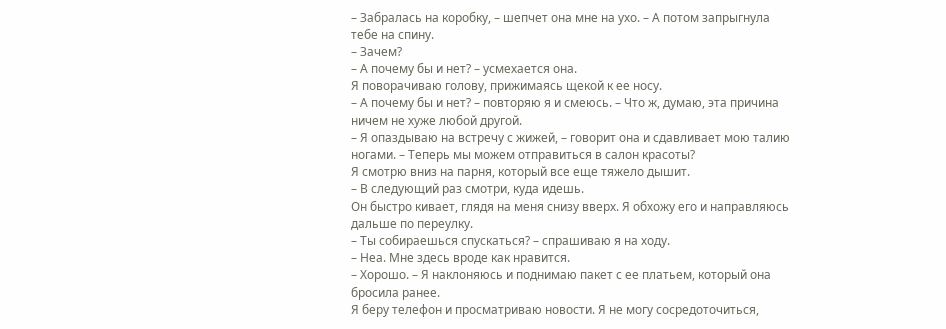– Забралась на коробку, – шепчет она мне на ухо. – А потом запрыгнула тебе на спину.
– Зачем?
– А почему бы и нет? – усмехается она.
Я поворачиваю голову, прижимаясь щекой к ее носу.
– А почему бы и нет? – повторяю я и смеюсь. – Что ж, думаю, эта причина ничем не хуже любой другой.
– Я опаздываю на встречу с жижей, – говорит она и сдавливает мою талию ногами. – Теперь мы можем отправиться в салон красоты?
Я смотрю вниз на парня, который все еще тяжело дышит.
– В следующий раз смотри, куда идешь.
Он быстро кивает, глядя на меня снизу вверх. Я обхожу его и направляюсь дальше по переулку.
– Ты собираешься спускаться? – спрашиваю я на ходу.
– Неа. Мне здесь вроде как нравится.
– Хорошо. – Я наклоняюсь и поднимаю пакет с ее платьем, который она бросила ранее.
Я беру телефон и просматриваю новости. Я не могу сосредоточиться,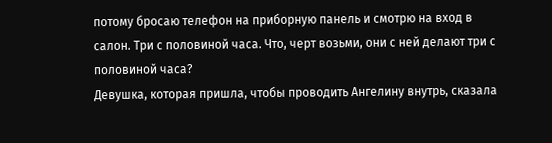потому бросаю телефон на приборную панель и смотрю на вход в салон. Три с половиной часа. Что, черт возьми, они с ней делают три с половиной часа?
Девушка, которая пришла, чтобы проводить Ангелину внутрь, сказала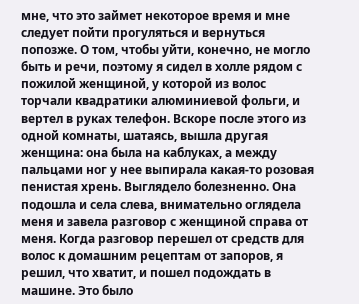мне, что это займет некоторое время и мне следует пойти прогуляться и вернуться попозже. О том, чтобы уйти, конечно, не могло быть и речи, поэтому я сидел в холле рядом с пожилой женщиной, у которой из волос торчали квадратики алюминиевой фольги, и вертел в руках телефон. Вскоре после этого из одной комнаты, шатаясь, вышла другая женщина: она была на каблуках, а между пальцами ног у нее выпирала какая-то розовая пенистая хрень. Выглядело болезненно. Она подошла и села слева, внимательно оглядела меня и завела разговор с женщиной справа от меня. Когда разговор перешел от средств для волос к домашним рецептам от запоров, я решил, что хватит, и пошел подождать в машине. Это было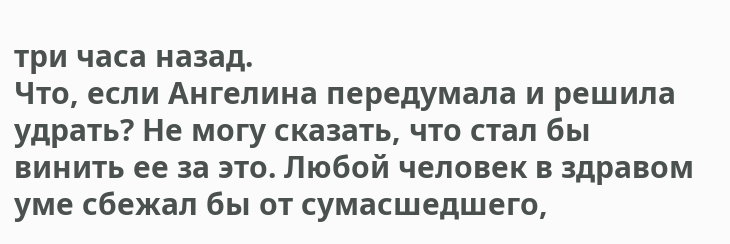три часа назад.
Что, если Ангелина передумала и решила удрать? Не могу сказать, что стал бы винить ее за это. Любой человек в здравом уме сбежал бы от сумасшедшего,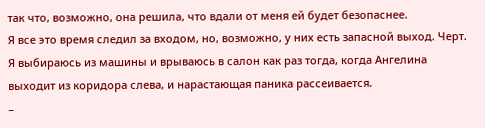так что, возможно, она решила, что вдали от меня ей будет безопаснее.
Я все это время следил за входом, но, возможно, у них есть запасной выход. Черт. Я выбираюсь из машины и врываюсь в салон как раз тогда, когда Ангелина выходит из коридора слева, и нарастающая паника рассеивается.
–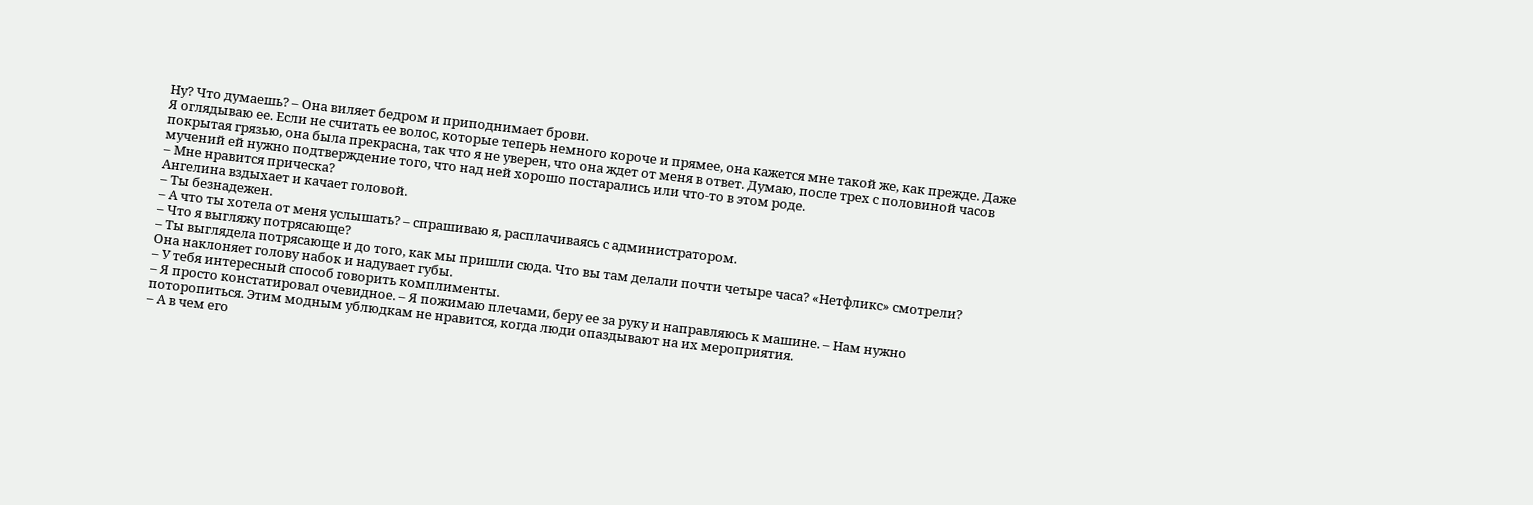Ну? Что думаешь? – Она виляет бедром и приподнимает брови.
Я оглядываю ее. Если не считать ее волос, которые теперь немного короче и прямее, она кажется мне такой же, как прежде. Даже покрытая грязью, она была прекрасна, так что я не уверен, что она ждет от меня в ответ. Думаю, после трех с половиной часов мучений ей нужно подтверждение того, что над ней хорошо постарались или что-то в этом роде.
– Мне нравится прическа?
Ангелина вздыхает и качает головой.
– Ты безнадежен.
– А что ты хотела от меня услышать? – спрашиваю я, расплачиваясь с администратором.
– Что я выгляжу потрясающе?
– Ты выглядела потрясающе и до того, как мы пришли сюда. Что вы там делали почти четыре часа? «Нетфликс» смотрели?
Она наклоняет голову набок и надувает губы.
– У тебя интересный способ говорить комплименты.
– Я просто констатировал очевидное. – Я пожимаю плечами, беру ее за руку и направляюсь к машине. – Нам нужно поторопиться. Этим модным ублюдкам не нравится, когда люди опаздывают на их мероприятия.
– А в чем его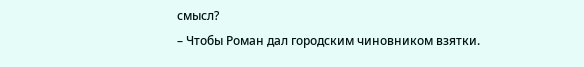смысл?
– Чтобы Роман дал городским чиновником взятки.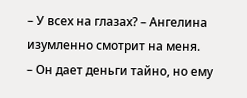– У всех на глазах? – Ангелина изумленно смотрит на меня.
– Он дает деньги тайно, но ему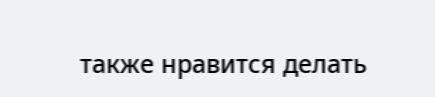также нравится делать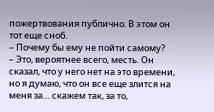пожертвования публично. В этом он тот еще сноб.
– Почему бы ему не пойти самому?
– Это, вероятнее всего, месть. Он сказал, что у него нет на это времени, но я думаю, что он все еще злится на меня за… скажем так, за то,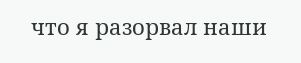что я разорвал наши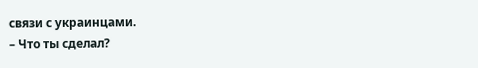связи с украинцами.
– Что ты сделал?